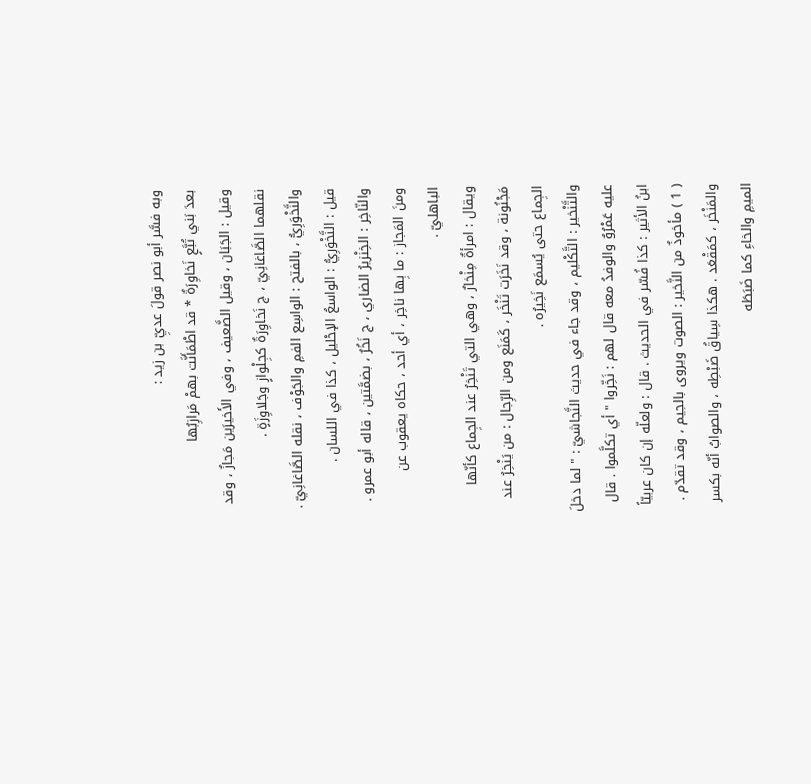وبه فسَّر أبو نصر قولَ عديِّ بن زيد :
بعدَ بَني تُبَّعٍ نَخاوِرَةٌ * قد اطْمَأَنَّت بهمْ مَرازِبُها
وقيل : الجَبَان ، وقيل الضَّعيف ، وفي الأَخيرَين مَجازٌ ، وقد نقلهما الصَّاغانِيّ ، ج نَخاوِرَةٌ كجِلْوازٍ وجَلاوِزَةٍ .
والنَّخْوَرِيُّ ، بالفتح : الواسِع الفمِ والجَوْف ، نقله الصَّاغانِيّ . قيل : النَّخْوَرِيُّ : الواسعُ الإحْليل ، كذا في اللسان .
والنّاخِر : الخِنْزيرُ الضاري ، ج نَخُرٌ ، بضمَّتين ، قاله أبو عمرو .
ومنَ المَجاز : ما بِها ناخِر ، أي أحد ، حكاه يعقوب عن الباهليّ .
ويقال : امرأةٌ مِنْخارٌ ، وهي التي تَنْخِرُ عند الجِماع كأنّها مَجْنُونة ، وقد نَخَرَت تَنْخَر ، كَمَنَع ومن الرِّجال : من يَنْخِرُ عند الجِماع حتى يُسمَع نَخِيرُه .
والتَّنْخير : التَّكْليم ، وقد جاء في حديث النَّجاشيّ : " لما دخلَ عليه عَمْرُوٌ والوفدُ معه قال لهم : نَخِّروا " أي تكلَّموا . قال ابنُ الأثير : كذا فُسّر في الحديث . قال : ولعلّه إن كان عربيّاً ( 1 ) مأخوذٌ من النَّخير : الصوت ويروى بالجيم ، وقد تقدّم .
والمَنْخَر ، كمَقْعَد . هكذا سِياقُ ضَبْطِه ، والصوابُ أنّه بكسر الميمِ والخاءِ كما ضَبَطَه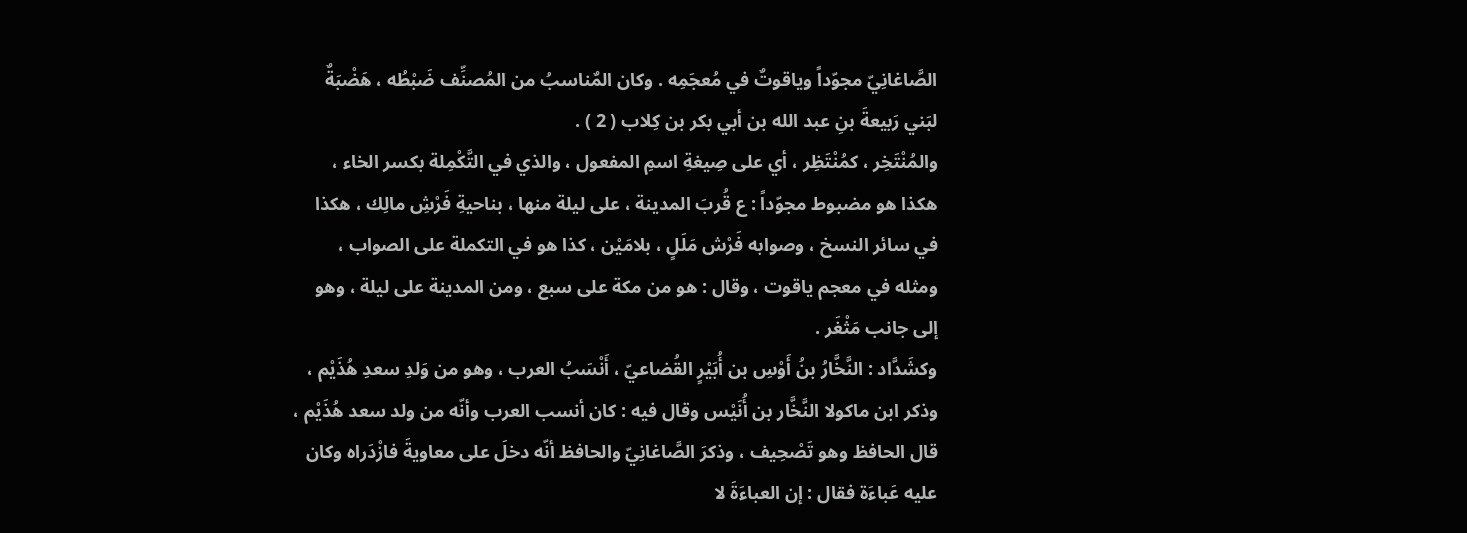الصَّاغانِيّ مجوّداً وياقوتٌ في مُعجَمِه . وكان المٌناسبُ من المُصنِّف ضَبْطُه ، هَضْبَةٌ لبَني رَبيعةَ بنِ عبد الله بن أبي بكر بن كِلاب ( 2 ) .
والمُنْتَخِر ، كمُنْتَظِر ، أي على صِيغةِ اسمِ المفعول ، والذي في التَّكْمِلة بكسر الخاء ، هكذا هو مضبوط مجوّداً : ع قُربَ المدينة ، على ليلة منها ، بناحيةِ فَرْشِ مالِك ، هكذا في سائر النسخ ، وصوابه فَرْش مَلَلٍ ، بلامَيْن ، كذا هو في التكملة على الصواب ، ومثله في معجم ياقوت ، وقال : هو من مكة على سبع ، ومن المدينة على ليلة ، وهو إلى جانب مَثْغَر .
وكشَدَّاد : النَّخَّارُ بنُ أَوْسِ بن أُبَيْرٍ القُضاعيّ ، أَنْسَبُ العرب ، وهو من وَلدِ سعدِ هُذَيْم ، وذكر ابن ماكولا النَّخَّار بن أُنَيْس وقال فيه : كان أنسب العرب وأنّه من ولد سعد هُذَيْم ، قال الحافظ وهو تَصْحِيف ، وذكرَ الصَّاغانِيّ والحافظ أنّه دخلَ على معاويةَ فازْدَراه وكان عليه عَباءَة فقال : إن العباءَةَ لا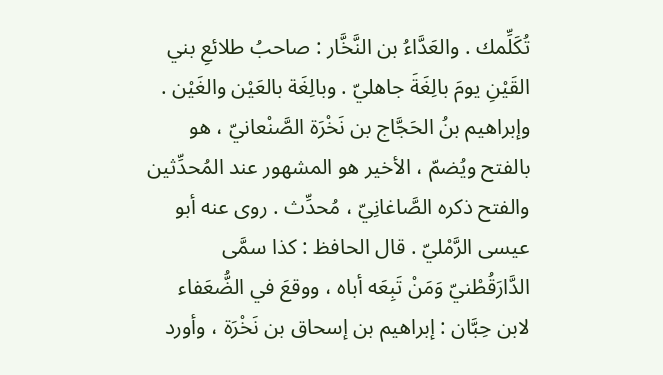تُكَلِّمك . والعَدَّاءُ بن النَّخَّار : صاحبُ طلائعِ بني القَيْنِ يومَ بالِغَةَ جاهليّ . وبالِغَة بالعَيْن والغَيْن .
وإبراهيم بنُ الحَجَّاج بن نَخْرَة الصَّنْعانيّ ، هو بالفتح ويُضمّ ، الأخير هو المشهور عند المُحدِّثين والفتح ذكره الصَّاغانِيّ ، مُحدِّث . روى عنه أبو عيسى الرَّمْليّ . قال الحافظ : كذا سمَّى الدَّارَقُطْنيّ وَمَنْ تَبِعَه أباه ، ووقعَ في الضُّعَفاء لابن حِبَّان : إبراهيم بن إسحاق بن نَخْرَة ، وأورد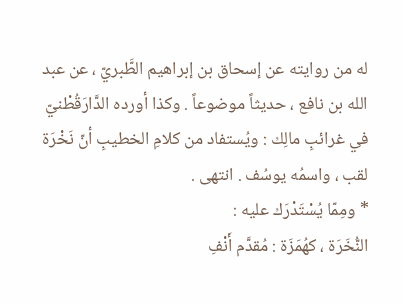له من روايته عن إسحاق بن إبراهيم الطَّبريّ ، عن عبد الله بن نافع ، حديثاً موضوعاً . وكذا أورده الدَّارَقُطْنيّ في غرائبِ مالِك : ويُستفاد من كلامِ الخطيبِ أنّ نَخْرَة لقب ، واسمُه يوسُف . انتهى .
* ومِمّا يُسْتَدْرَك عليه :
النُّخَرَة ، كهُمَزَة : مُقدَّم أَنْفِ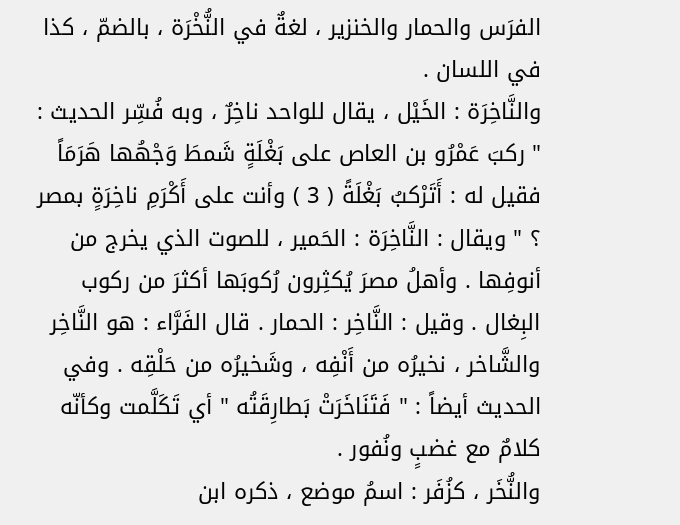الفرَس والحمار والخنزير ، لغةٌ في النُّخْرَة ، بالضمّ ، كذا في اللسان .
والنَّاخِرَة : الخَيْل ، يقال للواحد ناخِرٌ ، وبه فُسِّر الحديث : " ركبَ عَمْرُو بن العاص على بَغْلَةٍ شَمطَ وَجْهُها هَرَمَاً فقيل له : أَتَرْكبُ بَغْلَةً ( 3 ) وأنت على أَكْرَمِ ناخِرَةٍ بمصر ؟ " ويقال : النَّاخِرَة : الحَمير ، للصوت الذي يخرج من أنوفِها . وأهلُ مصرَ يُكثِرون رُكوبَها أكثرَ من ركوب البِغال . وقيل : النَّاخِر : الحمار . قال الفَرَّاء : هو النَّاخِر والشَّاخر ، نخيرُه من أَنْفِه ، وشَخيرُه من حَلْقِه . وفي الحديث أيضاً : " فَتَنَاخَرَتْ بَطارِقَتُه " أي تَكَلَّمت وكأنّه كلامٌ مع غضبٍ ونُفور .
والنُّخَر ، كزُفَر : اسمُ موضع ، ذكره ابن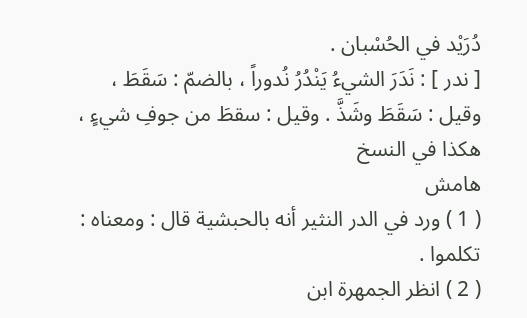دُرَيْد في الحُسْبان .
[ ندر ] : نَدَرَ الشيءُ يَنْدُرُ نُدوراً ، بالضمّ : سَقَطَ ، وقيل : سَقَطَ وشَذَّ . وقيل : سقطَ من جوفِ شيءٍ ، هكذا في النسخ
هامش
( 1 ) ورد في الدر النثير أنه بالحبشية قال : ومعناه : تكلموا .
( 2 ) انظر الجمهرة ابن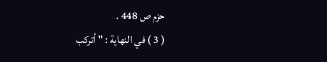حزم ص 448 .
( 3 ) في النهاية : " أتركب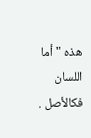هذه " أما اللسان فكالأصل .